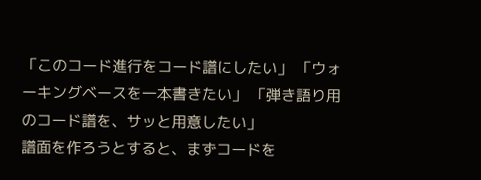「このコード進行をコード譜にしたい」 「ウォーキングベースを一本書きたい」 「弾き語り用のコード譜を、サッと用意したい」
譜面を作ろうとすると、まずコードを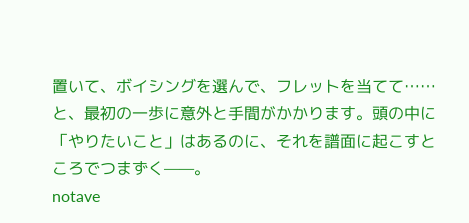置いて、ボイシングを選んで、フレットを当てて……と、最初の一歩に意外と手間がかかります。頭の中に「やりたいこと」はあるのに、それを譜面に起こすところでつまずく——。
notave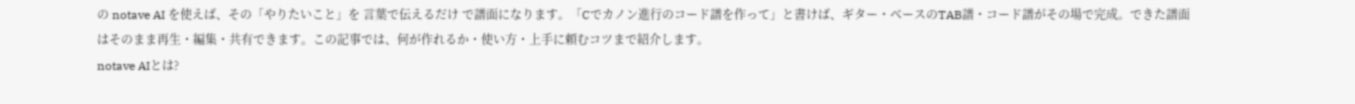の notave AI を使えば、その「やりたいこと」を 言葉で伝えるだけ で譜面になります。「Cでカノン進行のコード譜を作って」と書けば、ギター・ベースのTAB譜・コード譜がその場で完成。できた譜面はそのまま再生・編集・共有できます。この記事では、何が作れるか・使い方・上手に頼むコツまで紹介します。
notave AIとは?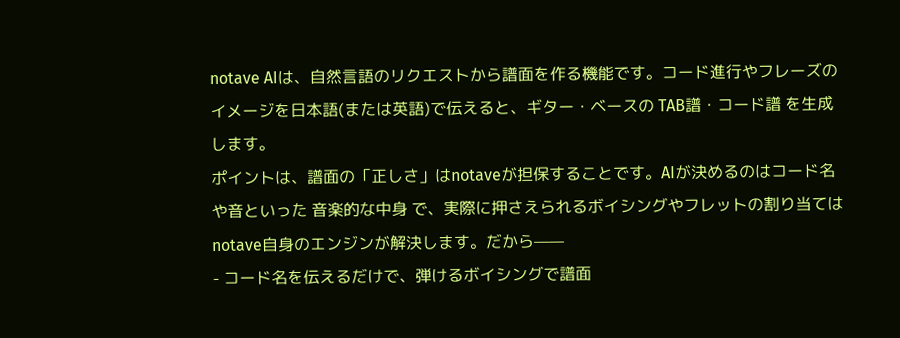notave AIは、自然言語のリクエストから譜面を作る機能です。コード進行やフレーズのイメージを日本語(または英語)で伝えると、ギター・ベースの TAB譜・コード譜 を生成します。
ポイントは、譜面の「正しさ」はnotaveが担保することです。AIが決めるのはコード名や音といった 音楽的な中身 で、実際に押さえられるボイシングやフレットの割り当ては notave自身のエンジンが解決します。だから——
- コード名を伝えるだけで、弾けるボイシングで譜面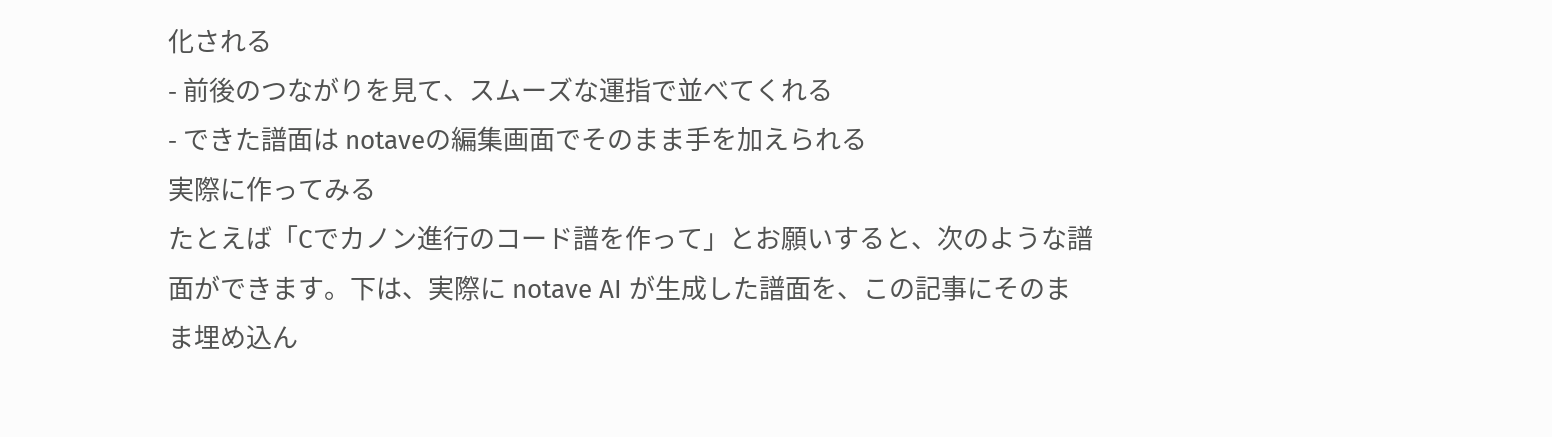化される
- 前後のつながりを見て、スムーズな運指で並べてくれる
- できた譜面は notaveの編集画面でそのまま手を加えられる
実際に作ってみる
たとえば「Cでカノン進行のコード譜を作って」とお願いすると、次のような譜面ができます。下は、実際に notave AI が生成した譜面を、この記事にそのまま埋め込ん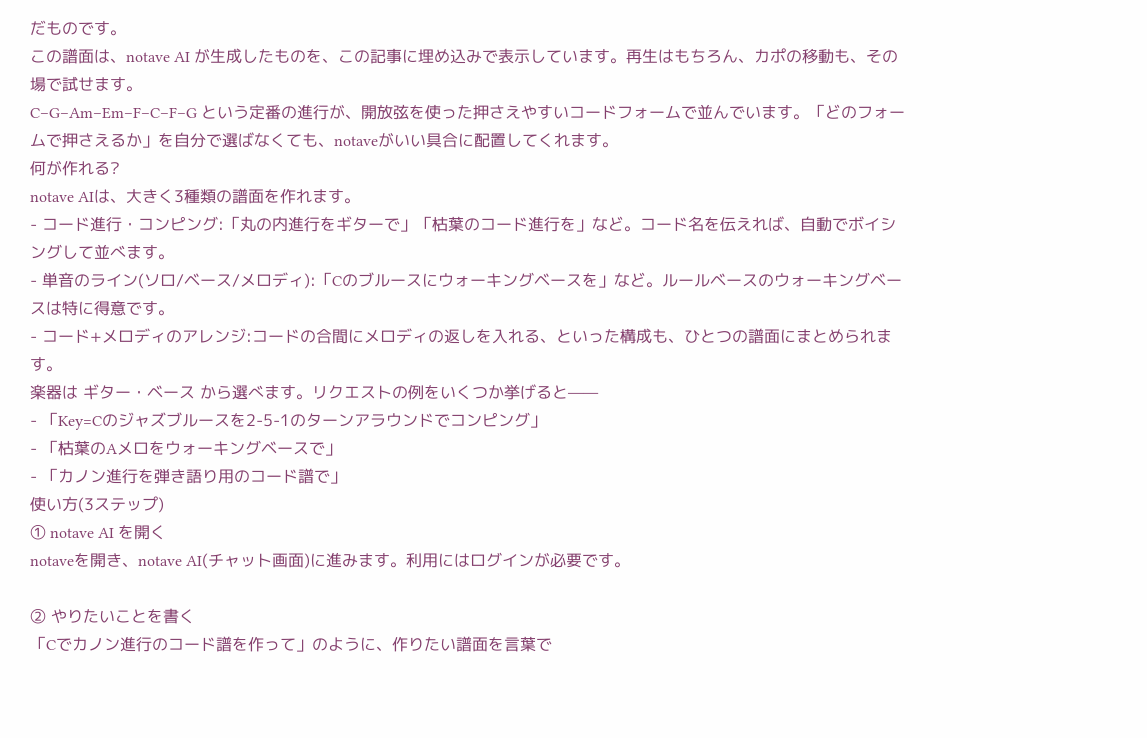だものです。
この譜面は、notave AI が生成したものを、この記事に埋め込みで表示しています。再生はもちろん、カポの移動も、その場で試せます。
C–G–Am–Em–F–C–F–G という定番の進行が、開放弦を使った押さえやすいコードフォームで並んでいます。「どのフォームで押さえるか」を自分で選ばなくても、notaveがいい具合に配置してくれます。
何が作れる?
notave AIは、大きく3種類の譜面を作れます。
- コード進行・コンピング:「丸の内進行をギターで」「枯葉のコード進行を」など。コード名を伝えれば、自動でボイシングして並べます。
- 単音のライン(ソロ/ベース/メロディ):「Cのブルースにウォーキングベースを」など。ルールベースのウォーキングベースは特に得意です。
- コード+メロディのアレンジ:コードの合間にメロディの返しを入れる、といった構成も、ひとつの譜面にまとめられます。
楽器は ギター・ベース から選べます。リクエストの例をいくつか挙げると——
- 「Key=Cのジャズブルースを2-5-1のターンアラウンドでコンピング」
- 「枯葉のAメロをウォーキングベースで」
- 「カノン進行を弾き語り用のコード譜で」
使い方(3ステップ)
① notave AI を開く
notaveを開き、notave AI(チャット画面)に進みます。利用にはログインが必要です。

② やりたいことを書く
「Cでカノン進行のコード譜を作って」のように、作りたい譜面を言葉で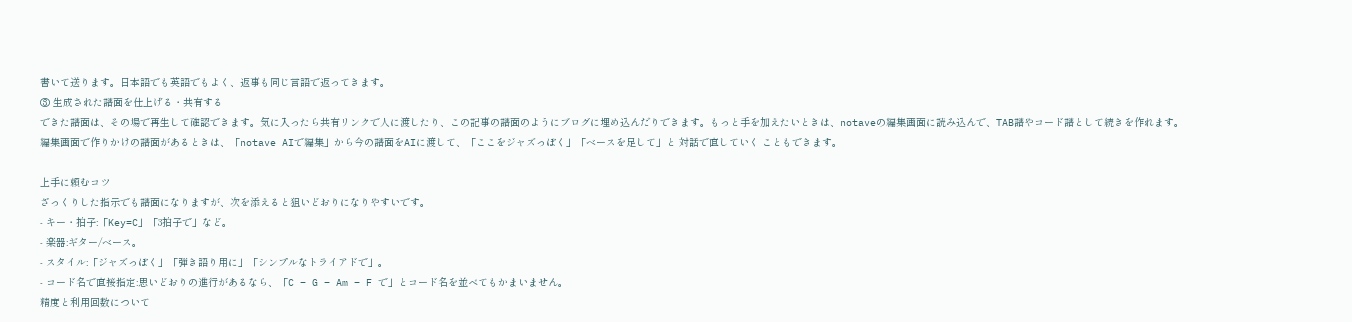書いて送ります。日本語でも英語でもよく、返事も同じ言語で返ってきます。
③ 生成された譜面を仕上げる・共有する
できた譜面は、その場で再生して確認できます。気に入ったら共有リンクで人に渡したり、この記事の譜面のようにブログに埋め込んだりできます。もっと手を加えたいときは、notaveの編集画面に読み込んで、TAB譜やコード譜として続きを作れます。
編集画面で作りかけの譜面があるときは、「notave AIで編集」から今の譜面をAIに渡して、「ここをジャズっぽく」「ベースを足して」と 対話で直していく こともできます。

上手に頼むコツ
ざっくりした指示でも譜面になりますが、次を添えると狙いどおりになりやすいです。
- キー・拍子:「Key=C」「3拍子で」など。
- 楽器:ギター/ベース。
- スタイル:「ジャズっぽく」「弾き語り用に」「シンプルなトライアドで」。
- コード名で直接指定:思いどおりの進行があるなら、「C – G – Am – F で」とコード名を並べてもかまいません。
精度と利用回数について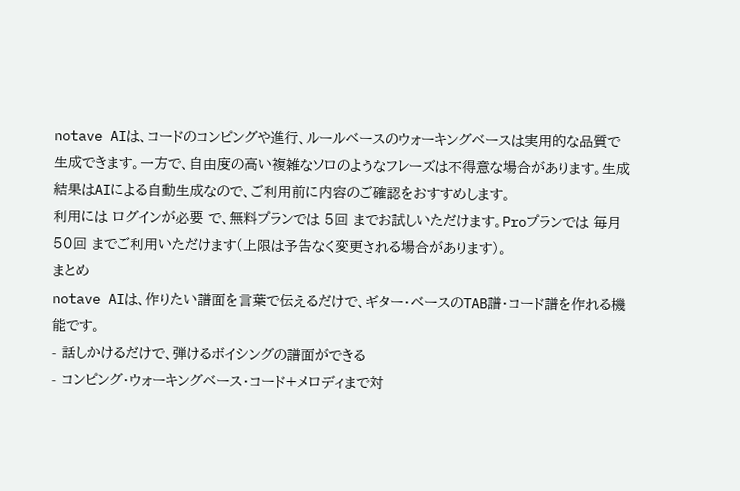notave AIは、コードのコンピングや進行、ルールベースのウォーキングベースは実用的な品質で生成できます。一方で、自由度の高い複雑なソロのようなフレーズは不得意な場合があります。生成結果はAIによる自動生成なので、ご利用前に内容のご確認をおすすめします。
利用には ログインが必要 で、無料プランでは 5回 までお試しいただけます。Proプランでは 毎月50回 までご利用いただけます(上限は予告なく変更される場合があります)。
まとめ
notave AIは、作りたい譜面を言葉で伝えるだけで、ギター・ベースのTAB譜・コード譜を作れる機能です。
- 話しかけるだけで、弾けるボイシングの譜面ができる
- コンピング・ウォーキングベース・コード+メロディまで対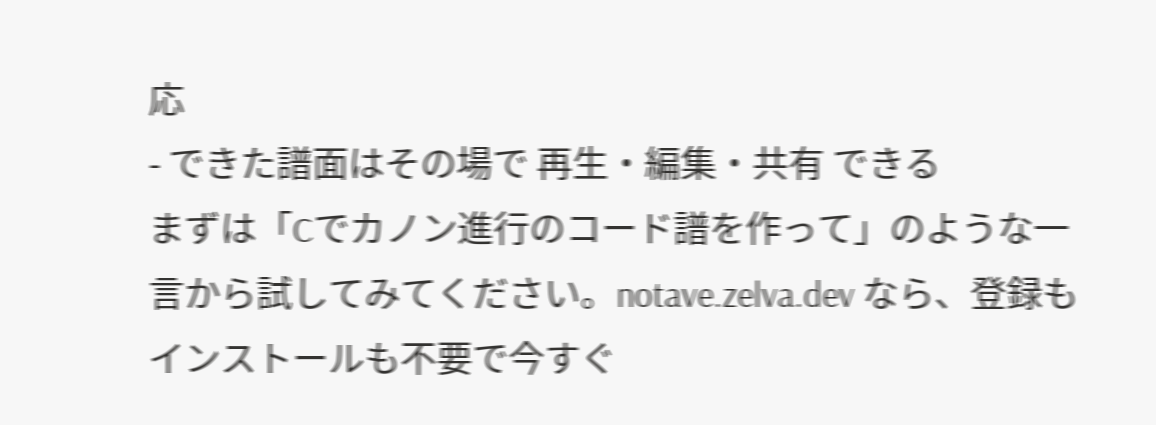応
- できた譜面はその場で 再生・編集・共有 できる
まずは「Cでカノン進行のコード譜を作って」のような一言から試してみてください。notave.zelva.dev なら、登録もインストールも不要で今すぐ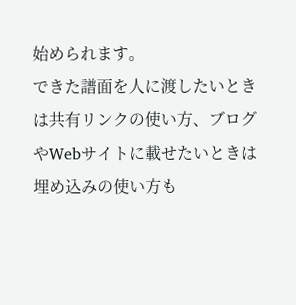始められます。
できた譜面を人に渡したいときは共有リンクの使い方、ブログやWebサイトに載せたいときは埋め込みの使い方も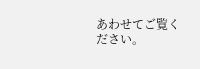あわせてご覧ください。